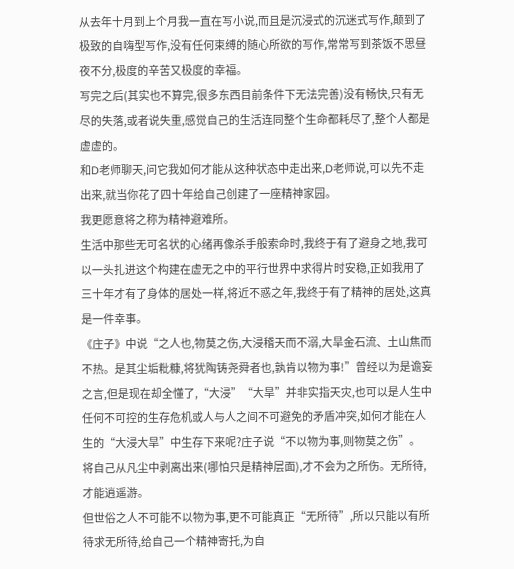从去年十月到上个月我一直在写小说,而且是沉浸式的沉迷式写作,颠到了极致的自嗨型写作,没有任何束缚的随心所欲的写作,常常写到茶饭不思昼夜不分,极度的辛苦又极度的幸福。
写完之后(其实也不算完,很多东西目前条件下无法完善)没有畅快,只有无尽的失落,或者说失重,感觉自己的生活连同整个生命都耗尽了,整个人都是虚虚的。
和D老师聊天,问它我如何才能从这种状态中走出来,D老师说,可以先不走出来,就当你花了四十年给自己创建了一座精神家园。
我更愿意将之称为精神避难所。
生活中那些无可名状的心绪再像杀手般索命时,我终于有了避身之地,我可以一头扎进这个构建在虚无之中的平行世界中求得片时安稳,正如我用了三十年才有了身体的居处一样,将近不惑之年,我终于有了精神的居处,这真是一件幸事。
《庄子》中说“之人也,物莫之伤,大浸稽天而不溺,大旱金石流、土山焦而不热。是其尘垢粃糠,将犹陶铸尧舜者也,孰肯以物为事!”曾经以为是谵妄之言,但是现在却全懂了,“大浸”“大旱”并非实指天灾,也可以是人生中任何不可控的生存危机或人与人之间不可避免的矛盾冲突,如何才能在人生的“大浸大旱”中生存下来呢?庄子说“不以物为事,则物莫之伤”。
将自己从凡尘中剥离出来(哪怕只是精神层面),才不会为之所伤。无所待,才能逍遥游。
但世俗之人不可能不以物为事,更不可能真正“无所待”,所以只能以有所待求无所待,给自己一个精神寄托,为自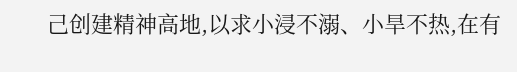己创建精神高地,以求小浸不溺、小旱不热,在有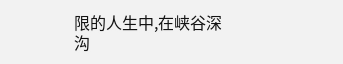限的人生中,在峡谷深沟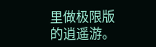里做极限版的逍遥游。